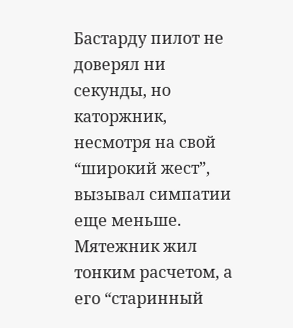Бастарду пилот не доверял ни секунды, но каторжник, несмотря на свой “широкий жест”, вызывал симпатии еще меньше. Мятежник жил тонким расчетом, а его “старинный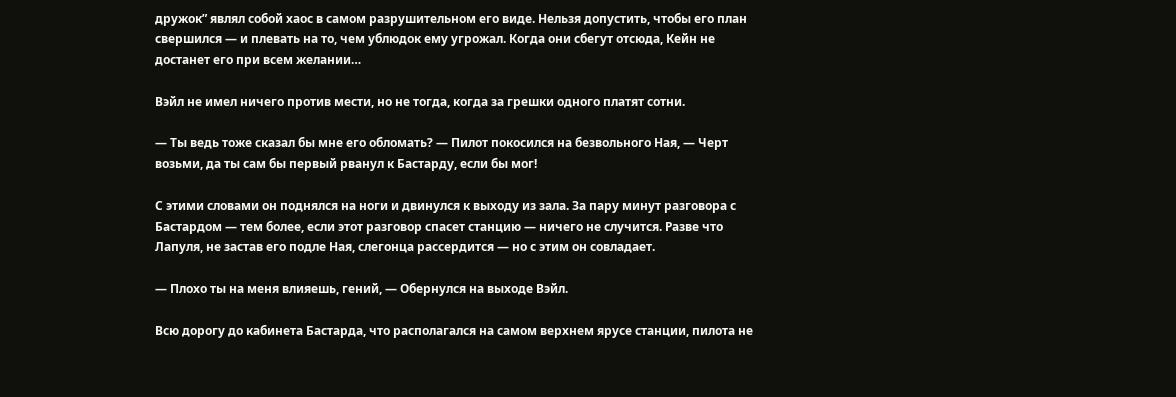дружок” являл собой хаос в самом разрушительном его виде. Нельзя допустить, чтобы его план свершился — и плевать на то, чем ублюдок ему угрожал. Когда они сбегут отсюда, Кейн не достанет его при всем желании…

Вэйл не имел ничего против мести, но не тогда, когда за грешки одного платят сотни.

— Ты ведь тоже сказал бы мне его обломать? — Пилот покосился на безвольного Ная, — Черт возьми, да ты сам бы первый рванул к Бастарду, если бы мог!

С этими словами он поднялся на ноги и двинулся к выходу из зала. За пару минут разговора с Бастардом — тем более, если этот разговор спасет станцию — ничего не случится. Разве что Лапуля, не застав его подле Ная, слегонца рассердится — но с этим он совладает.

— Плохо ты на меня влияешь, гений, — Обернулся на выходе Вэйл.

Всю дорогу до кабинета Бастарда, что располагался на самом верхнем ярусе станции, пилота не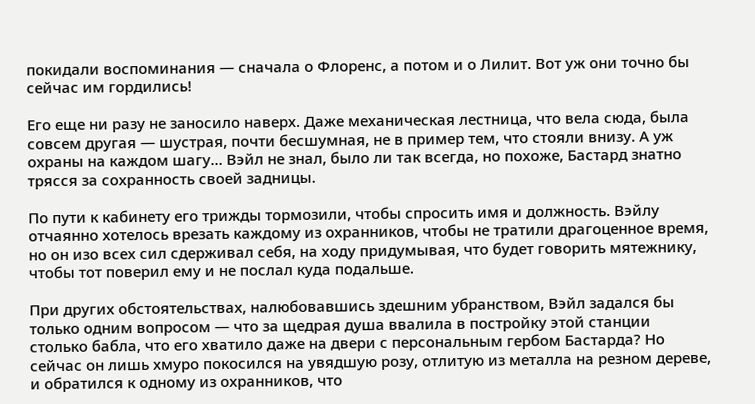покидали воспоминания — сначала о Флоренс, а потом и о Лилит. Вот уж они точно бы сейчас им гордились!

Его еще ни разу не заносило наверх. Даже механическая лестница, что вела сюда, была совсем другая — шустрая, почти бесшумная, не в пример тем, что стояли внизу. А уж охраны на каждом шагу… Вэйл не знал, было ли так всегда, но похоже, Бастард знатно трясся за сохранность своей задницы.

По пути к кабинету его трижды тормозили, чтобы спросить имя и должность. Вэйлу отчаянно хотелось врезать каждому из охранников, чтобы не тратили драгоценное время, но он изо всех сил сдерживал себя, на ходу придумывая, что будет говорить мятежнику, чтобы тот поверил ему и не послал куда подальше.

При других обстоятельствах, налюбовавшись здешним убранством, Вэйл задался бы только одним вопросом — что за щедрая душа ввалила в постройку этой станции столько бабла, что его хватило даже на двери с персональным гербом Бастарда? Но сейчас он лишь хмуро покосился на увядшую розу, отлитую из металла на резном дереве, и обратился к одному из охранников, что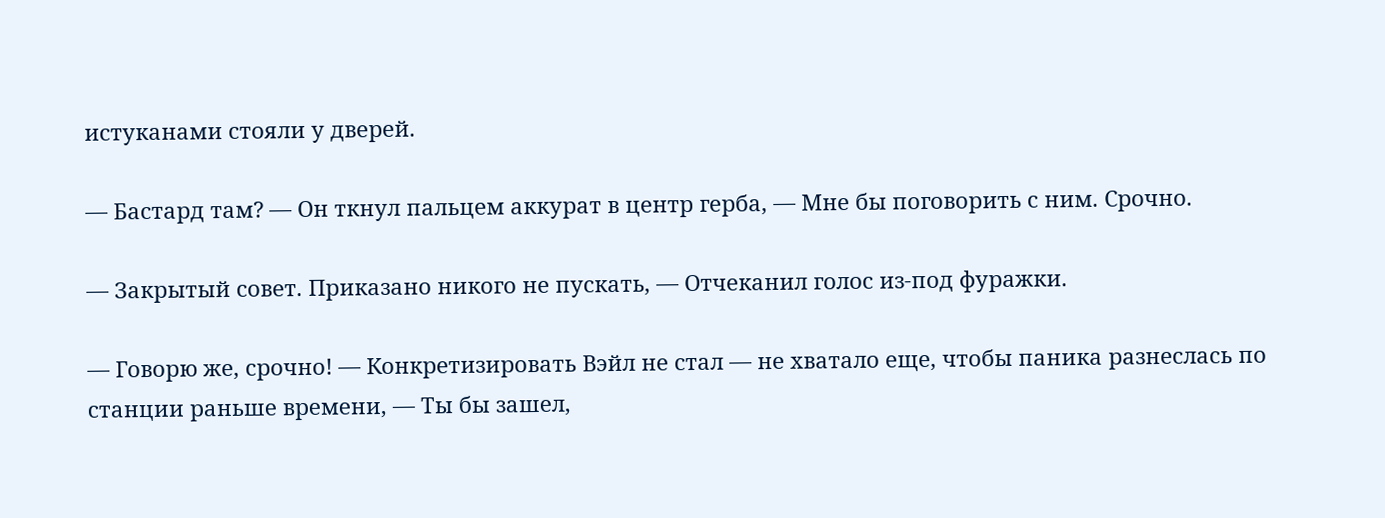истуканами стояли у дверей.

— Бастард там? — Он ткнул пальцем аккурат в центр герба, — Мне бы поговорить с ним. Срочно.

— Закрытый совет. Приказано никого не пускать, — Отчеканил голос из-под фуражки.

— Говорю же, срочно! — Конкретизировать Вэйл не стал — не хватало еще, чтобы паника разнеслась по станции раньше времени, — Ты бы зашел,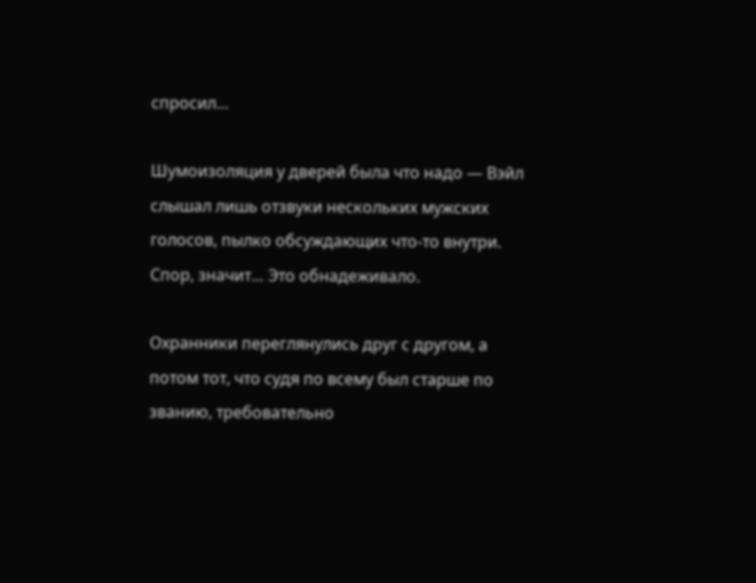спросил…

Шумоизоляция у дверей была что надо — Вэйл слышал лишь отзвуки нескольких мужских голосов, пылко обсуждающих что-то внутри. Спор, значит… Это обнадеживало.

Охранники переглянулись друг с другом, а потом тот, что судя по всему был старше по званию, требовательно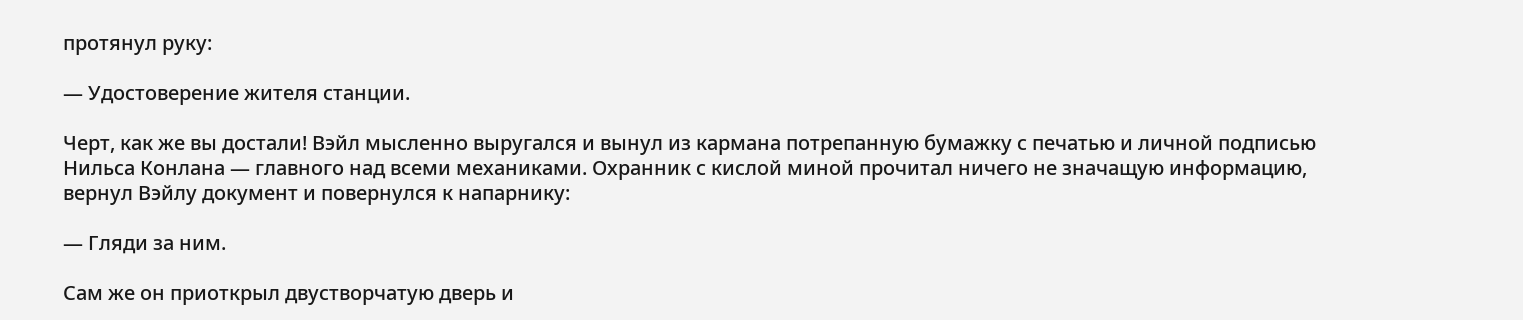протянул руку:

— Удостоверение жителя станции.

Черт, как же вы достали! Вэйл мысленно выругался и вынул из кармана потрепанную бумажку с печатью и личной подписью Нильса Конлана — главного над всеми механиками. Охранник с кислой миной прочитал ничего не значащую информацию, вернул Вэйлу документ и повернулся к напарнику:

— Гляди за ним.

Сам же он приоткрыл двустворчатую дверь и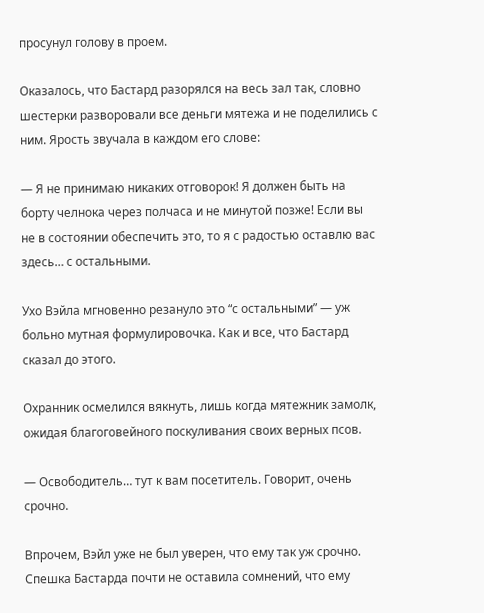просунул голову в проем.

Оказалось, что Бастард разорялся на весь зал так, словно шестерки разворовали все деньги мятежа и не поделились с ним. Ярость звучала в каждом его слове:

— Я не принимаю никаких отговорок! Я должен быть на борту челнока через полчаса и не минутой позже! Если вы не в состоянии обеспечить это, то я с радостью оставлю вас здесь… с остальными.

Ухо Вэйла мгновенно резануло это “с остальными” — уж больно мутная формулировочка. Как и все, что Бастард сказал до этого.

Охранник осмелился вякнуть, лишь когда мятежник замолк, ожидая благоговейного поскуливания своих верных псов.

— Освободитель… тут к вам посетитель. Говорит, очень срочно.

Впрочем, Вэйл уже не был уверен, что ему так уж срочно. Спешка Бастарда почти не оставила сомнений, что ему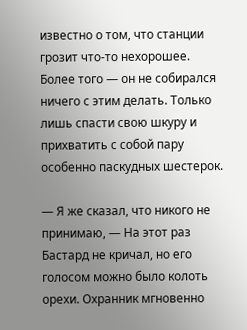известно о том, что станции грозит что-то нехорошее. Более того — он не собирался ничего с этим делать. Только лишь спасти свою шкуру и прихватить с собой пару особенно паскудных шестерок.

— Я же сказал, что никого не принимаю, — На этот раз Бастард не кричал, но его голосом можно было колоть орехи. Охранник мгновенно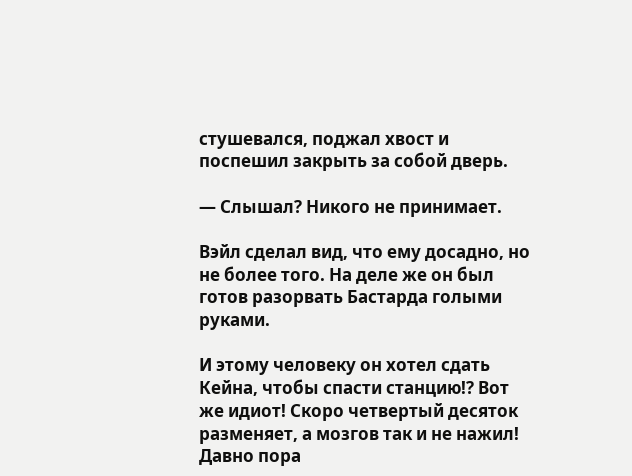стушевался, поджал хвост и поспешил закрыть за собой дверь.

— Слышал? Никого не принимает.

Вэйл сделал вид, что ему досадно, но не более того. На деле же он был готов разорвать Бастарда голыми руками.

И этому человеку он хотел сдать Кейна, чтобы спасти станцию!? Вот же идиот! Скоро четвертый десяток разменяет, а мозгов так и не нажил! Давно пора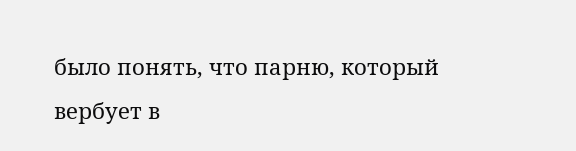было понять, что парню, который вербует в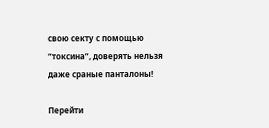свою секту с помощью “токсина”, доверять нельзя даже сраные панталоны!

Перейти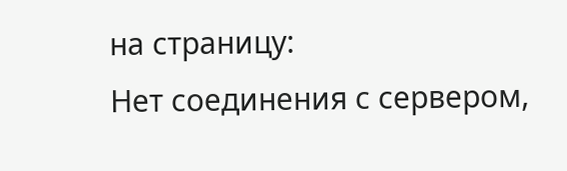на страницу:
Нет соединения с сервером,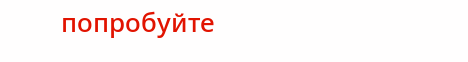попробуйте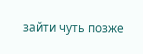зайти чуть позже